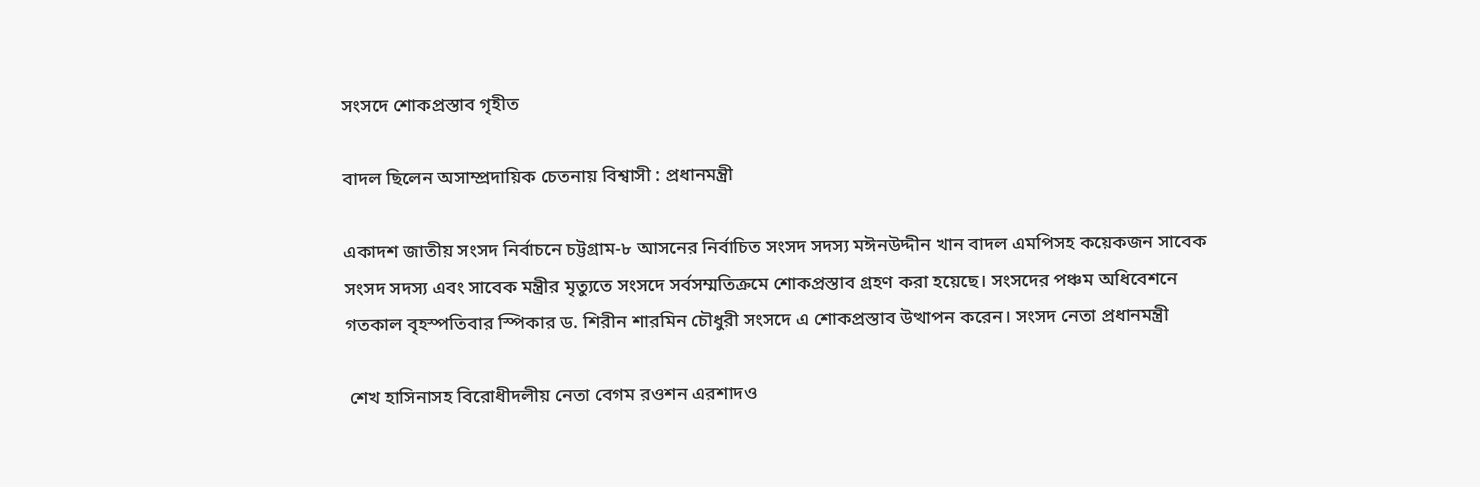সংসদে শোকপ্রস্তাব গৃহীত

বাদল ছিলেন অসাম্প্রদায়িক চেতনায় বিশ্বাসী : প্রধানমন্ত্রী

একাদশ জাতীয় সংসদ নির্বাচনে চট্টগ্রাম-৮ আসনের নির্বাচিত সংসদ সদস্য মঈনউদ্দীন খান বাদল এমপিসহ কয়েকজন সাবেক সংসদ সদস্য এবং সাবেক মন্ত্রীর মৃত্যুতে সংসদে সর্বসম্মতিক্রমে শোকপ্রস্তাব গ্রহণ করা হয়েছে। সংসদের পঞ্চম অধিবেশনে গতকাল বৃহস্পতিবার স্পিকার ড. শিরীন শারমিন চৌধুরী সংসদে এ শোকপ্রস্তাব উত্থাপন করেন। সংসদ নেতা প্রধানমন্ত্রী

 শেখ হাসিনাসহ বিরোধীদলীয় নেতা বেগম রওশন এরশাদও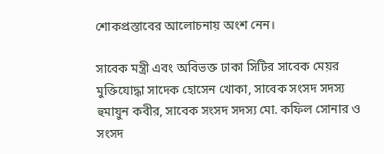শোকপ্রস্তাবের আলোচনায় অংশ নেন।

সাবেক মন্ত্রী এবং অবিভক্ত ঢাকা সিটির সাবেক মেয়র মুক্তিযোদ্ধা সাদেক হোসেন খোকা, সাবেক সংসদ সদস্য হুমায়ুন কবীর, সাবেক সংসদ সদস্য মো. কফিল সোনার ও সংসদ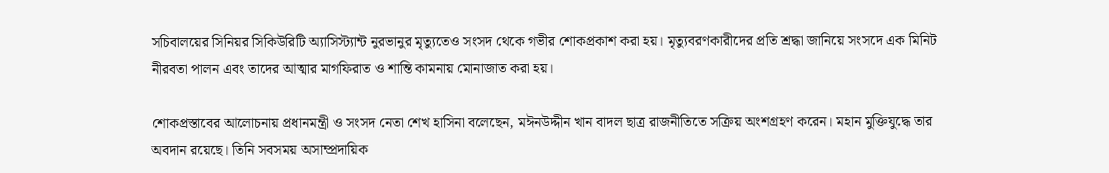সচিবালয়ের সিনিয়র সিকিউরিটি অ্যাসিস্ট্যান্ট নুরভানুর মৃত্যুতেও সংসদ থেকে গভীর শোকপ্রকাশ করা হয়। মৃত্যুবরণকারীদের প্রতি শ্রদ্ধা জানিয়ে সংসদে এক মিনিট নীরবতা পালন এবং তাদের আত্মার মাগফিরাত ও শান্তি কামনায় মোনাজাত করা হয়।

শোকপ্রস্তাবের আলোচনায় প্রধানমন্ত্রী ও সংসদ নেতা শেখ হাসিনা বলেছেন, মঈনউদ্দীন খান বাদল ছাত্র রাজনীতিতে সক্রিয় অংশগ্রহণ করেন। মহান মুক্তিযুদ্ধে তার অবদান রয়েছে। তিনি সবসময় অসাম্প্রদায়িক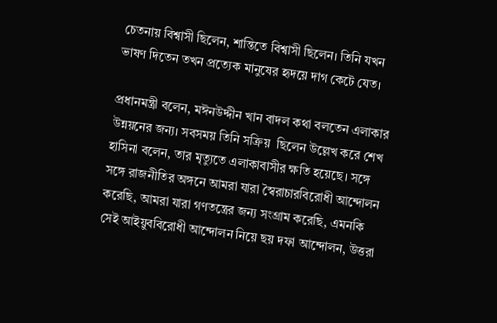চেতনায় বিশ্বাসী ছিলেন, শান্তিতে বিশ্বাসী ছিলেন। তিনি যখন ভাষণ দিতেন তখন প্রত্যেক মানুষের হৃদয়ে দাগ কেটে যেত।

প্রধানমন্ত্রী বলেন, মঈনউদ্দীন খান বাদল কথা বলতেন এলাকার উন্নয়নের জন্য। সবসময় তিনি সক্রিয়  ছিলেন উল্লেখ করে শেখ হাসিনা বলেন, তার মৃত্যুতে এলাকাবাসীর ক্ষতি হয়েছে। সঙ্গে সঙ্গে রাজনীতির অঙ্গনে আমরা যারা স্বৈরাচারবিরোধী আন্দোলন করেছি, আমরা যারা গণতন্ত্রের জন্য সংগ্রাম করেছি, এমনকি সেই আইয়ুববিরোধী আন্দোলন নিয়ে ছয় দফা আন্দোলন, উত্তরা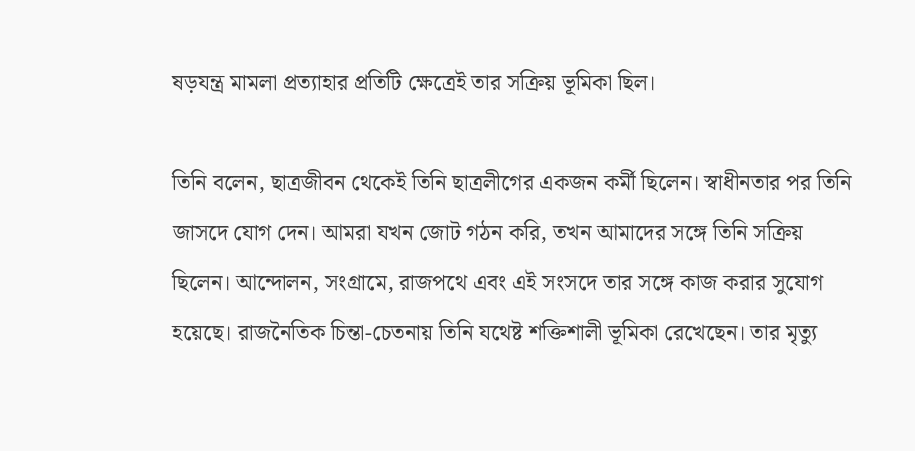ষড়যন্ত্র মামলা প্রত্যাহার প্রতিটি ক্ষেত্রেই তার সক্রিয় ভূমিকা ছিল।

তিনি বলেন, ছাত্রজীবন থেকেই তিনি ছাত্রলীগের একজন কর্মী ছিলেন। স্বাধীনতার পর তিনি জাসদে যোগ দেন। আমরা যখন জোট গঠন করি, তখন আমাদের সঙ্গে তিনি সক্রিয় ছিলেন। আন্দোলন, সংগ্রামে, রাজপথে এবং এই সংসদে তার সঙ্গে কাজ করার সুযোগ হয়েছে। রাজনৈতিক চিন্তা-চেতনায় তিনি যথেষ্ট শক্তিশালী ভূমিকা রেখেছেন। তার মৃত্যু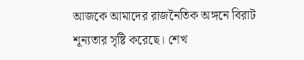আজকে আমাদের রাজনৈতিক অঙ্গনে বিরাট শূন্যতার সৃষ্টি করেছে। শেখ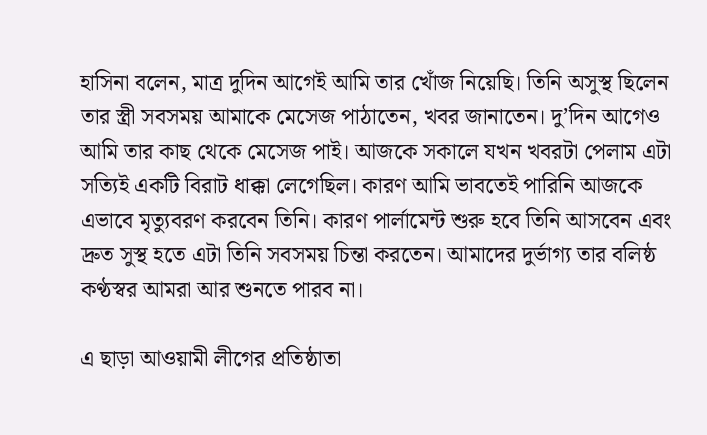হাসিনা বলেন, মাত্র দুদিন আগেই আমি তার খোঁজ নিয়েছি। তিনি অসুস্থ ছিলেন তার স্ত্রী সবসময় আমাকে মেসেজ পাঠাতেন, খবর জানাতেন। দু’দিন আগেও আমি তার কাছ থেকে মেসেজ পাই। আজকে সকালে যখন খবরটা পেলাম এটা সত্যিই একটি বিরাট ধাক্কা লেগেছিল। কারণ আমি ভাবতেই পারিনি আজকে এভাবে মৃত্যুবরণ করবেন তিনি। কারণ পার্লামেন্ট শুরু হবে তিনি আসবেন এবং দ্রুত সুস্থ হতে এটা তিনি সবসময় চিন্তা করতেন। আমাদের দুর্ভাগ্য তার বলিষ্ঠ কণ্ঠস্বর আমরা আর শুনতে পারব না।

এ ছাড়া আওয়ামী লীগের প্রতিষ্ঠাতা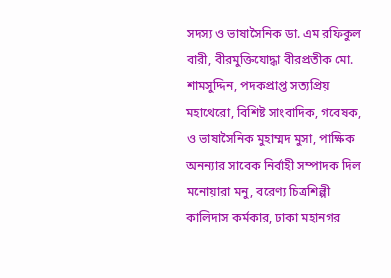সদস্য ও ভাষাসৈনিক ডা. এম রফিকুল বারী, বীরমুক্তিযোদ্ধা বীরপ্রতীক মো. শামসুদ্দিন, পদকপ্রাপ্ত সত্যপ্রিয় মহাথেরো, বিশিষ্ট সাংবাদিক, গবেষক, ও ভাষাসৈনিক মুহাম্মদ মুসা, পাক্ষিক অনন্যার সাবেক নির্বাহী সম্পাদক দিল মনোয়ারা মনু, বরেণ্য চিত্রশিল্পী কালিদাস কর্মকার, ঢাকা মহানগর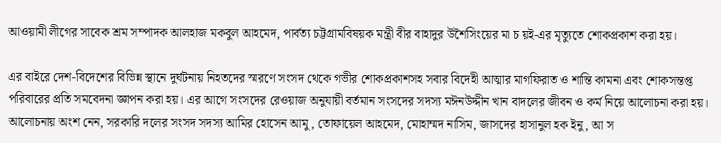আওয়ামী লীগের সাবেক শ্রম সম্পাদক আলহাজ মকবুল আহমেদ, পার্বত্য চট্টগ্রামবিষয়ক মন্ত্রী বীর বাহাদুর উশৈসিংয়ের মা চ য়ই-এর মৃত্যুতে শোকপ্রকাশ করা হয়।

এর বাইরে দেশ-বিদেশের বিভিন্ন স্থানে দুর্ঘটনায় নিহতদের স্মরণে সংসদ থেকে গভীর শোকপ্রকাশসহ সবার বিদেহী আত্মার মাগফিরাত ও শান্তি কামনা এবং শোকসন্তপ্ত পরিবারের প্রতি সমবেদনা জ্ঞাপন করা হয়। এর আগে সংসদের রেওয়াজ অনুযায়ী বর্তমান সংসদের সদস্য মঈনউদ্দীন খান বাদলের জীবন ও কর্ম নিয়ে আলোচনা করা হয়। আলোচনায় অংশ নেন, সরকারি দলের সংসদ সদস্য আমির হোসেন আমু, তোফায়েল আহমেদ, মোহাম্মদ নাসিম, জাসদের হাসানুল হক ইনু, আ স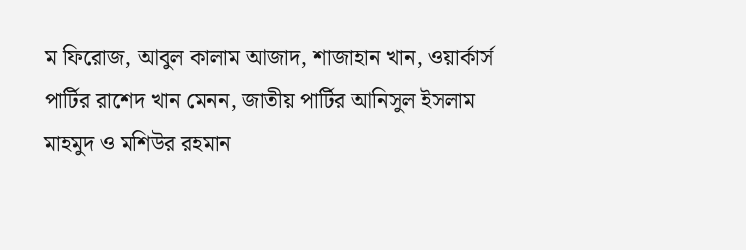ম ফিরোজ, আবুল কালাম আজাদ, শাজাহান খান, ওয়ার্কার্স পার্টির রাশেদ খান মেনন, জাতীয় পার্টির আনিসুল ইসলাম মাহমুদ ও মশিউর রহমান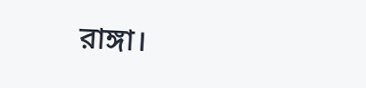রাঙ্গা।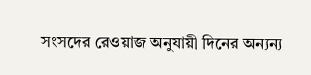সংসদের রেওয়াজ অনুযায়ী দিনের অন্যন্য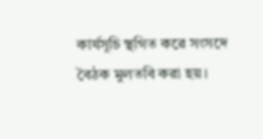কার্যসূচি স্থগিত করে সংসদে বৈঠক মুলতবি করা হয়।